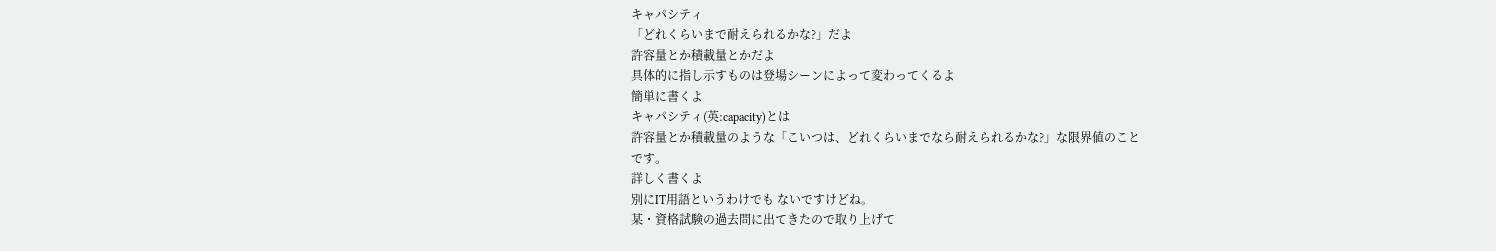キャパシティ
「どれくらいまで耐えられるかな?」だよ
許容量とか積載量とかだよ
具体的に指し示すものは登場シーンによって変わってくるよ
簡単に書くよ
キャパシティ(英:capacity)とは
許容量とか積載量のような「こいつは、どれくらいまでなら耐えられるかな?」な限界値のこと
です。
詳しく書くよ
別にIT用語というわけでも ないですけどね。
某・資格試験の過去問に出てきたので取り上げて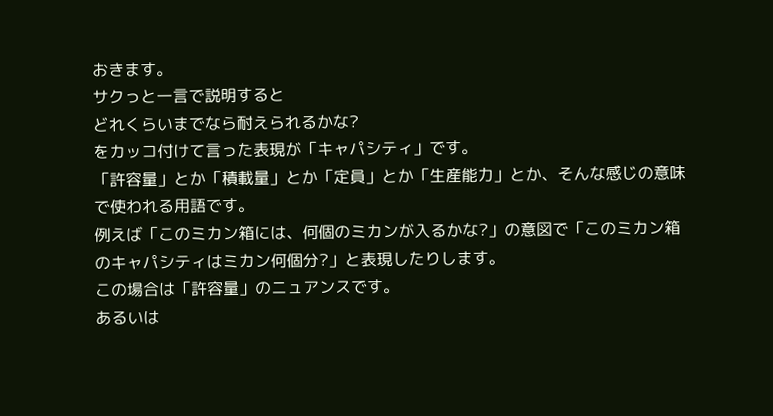おきます。
サクっと一言で説明すると
どれくらいまでなら耐えられるかな?
をカッコ付けて言った表現が「キャパシティ」です。
「許容量」とか「積載量」とか「定員」とか「生産能力」とか、そんな感じの意味で使われる用語です。
例えば「このミカン箱には、何個のミカンが入るかな?」の意図で「このミカン箱のキャパシティはミカン何個分?」と表現したりします。
この場合は「許容量」のニュアンスです。
あるいは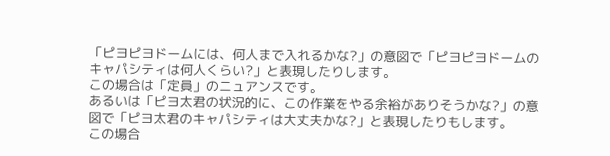「ピヨピヨドームには、何人まで入れるかな?」の意図で「ピヨピヨドームのキャパシティは何人くらい?」と表現したりします。
この場合は「定員」のニュアンスです。
あるいは「ピヨ太君の状況的に、この作業をやる余裕がありそうかな?」の意図で「ピヨ太君のキャパシティは大丈夫かな?」と表現したりもします。
この場合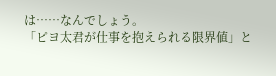は……なんでしょう。
「ピヨ太君が仕事を抱えられる限界値」と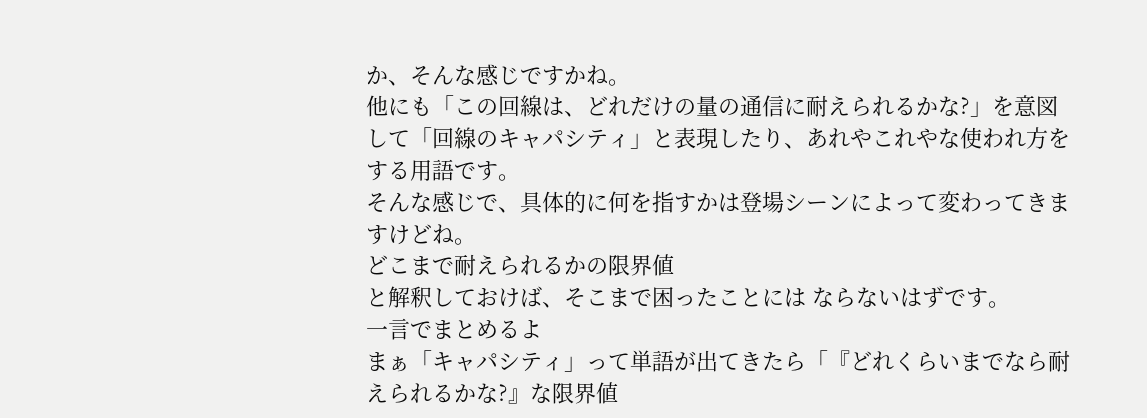か、そんな感じですかね。
他にも「この回線は、どれだけの量の通信に耐えられるかな?」を意図して「回線のキャパシティ」と表現したり、あれやこれやな使われ方をする用語です。
そんな感じで、具体的に何を指すかは登場シーンによって変わってきますけどね。
どこまで耐えられるかの限界値
と解釈しておけば、そこまで困ったことには ならないはずです。
一言でまとめるよ
まぁ「キャパシティ」って単語が出てきたら「『どれくらいまでなら耐えられるかな?』な限界値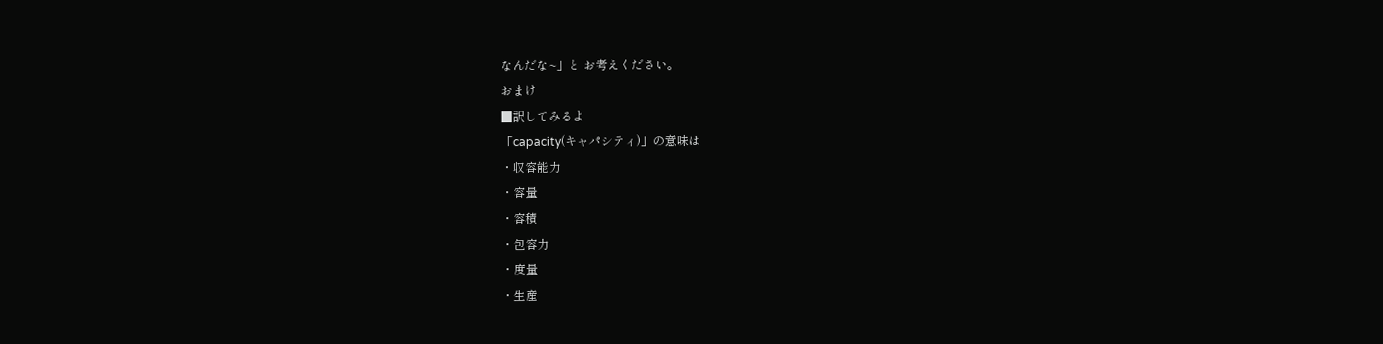なんだな~」と お考えください。
おまけ
■訳してみるよ
「capacity(キャパシティ)」の意味は
・収容能力
・容量
・容積
・包容力
・度量
・生産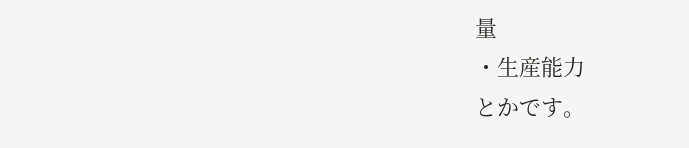量
・生産能力
とかです。